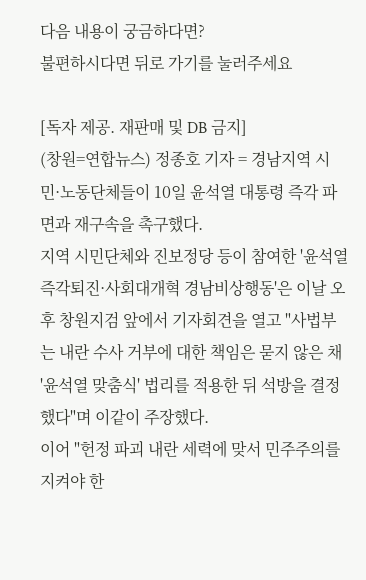다음 내용이 궁금하다면?
불편하시다면 뒤로 가기를 눌러주세요

[독자 제공. 재판매 및 DB 금지]
(창원=연합뉴스) 정종호 기자 = 경남지역 시민·노동단체들이 10일 윤석열 대통령 즉각 파면과 재구속을 촉구했다.
지역 시민단체와 진보정당 등이 참여한 '윤석열즉각퇴진·사회대개혁 경남비상행동'은 이날 오후 창원지검 앞에서 기자회견을 열고 "사법부는 내란 수사 거부에 대한 책임은 묻지 않은 채 '윤석열 맞춤식' 법리를 적용한 뒤 석방을 결정했다"며 이같이 주장했다.
이어 "헌정 파괴 내란 세력에 맞서 민주주의를 지켜야 한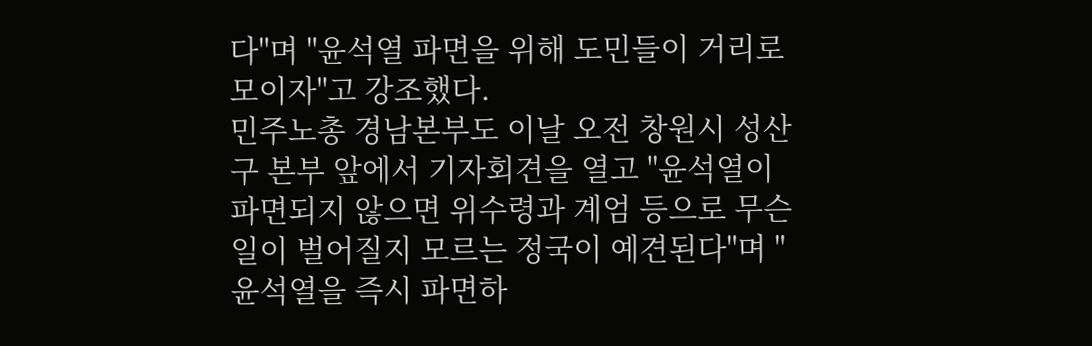다"며 "윤석열 파면을 위해 도민들이 거리로 모이자"고 강조했다.
민주노총 경남본부도 이날 오전 창원시 성산구 본부 앞에서 기자회견을 열고 "윤석열이 파면되지 않으면 위수령과 계엄 등으로 무슨 일이 벌어질지 모르는 정국이 예견된다"며 "윤석열을 즉시 파면하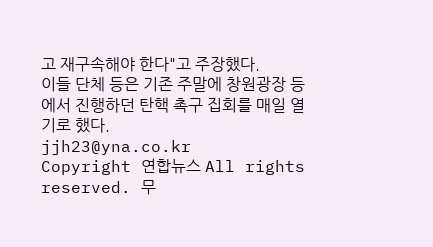고 재구속해야 한다"고 주장했다.
이들 단체 등은 기존 주말에 창원광장 등에서 진행하던 탄핵 촉구 집회를 매일 열기로 했다.
jjh23@yna.co.kr
Copyright 연합뉴스 All rights reserved. 무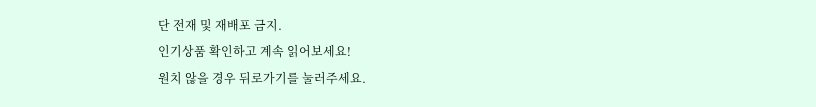단 전재 및 재배포 금지.
인기상품 확인하고 계속 읽어보세요!
원치 않을 경우 뒤로가기를 눌러주세요.